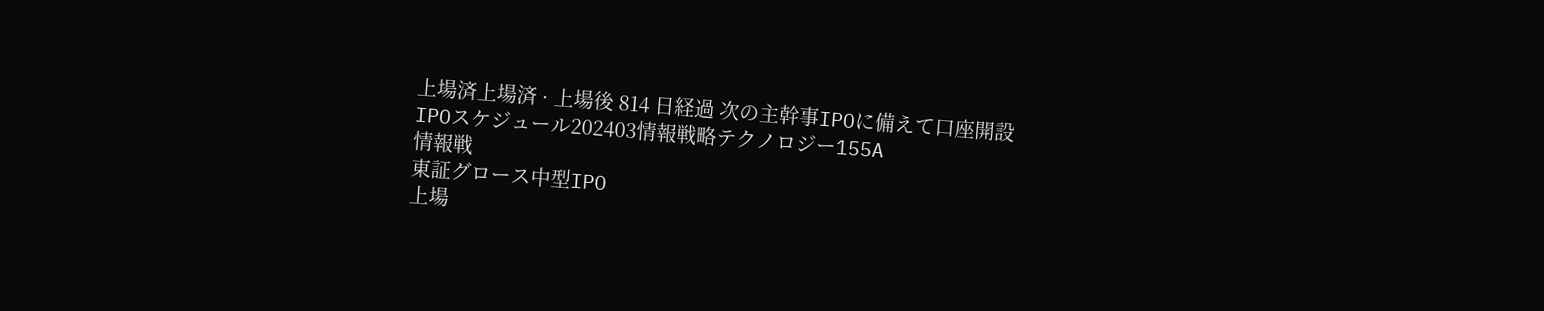上場済上場済 · 上場後 814 日経過 次の主幹事IPOに備えて口座開設
IPOスケジュール202403情報戦略テクノロジー155A
情報戦
東証グロース中型IPO
上場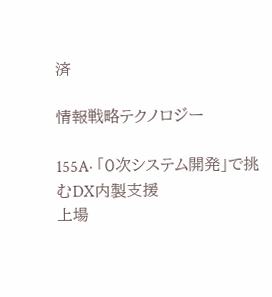済

情報戦略テクノロジー

155A· 「0次システム開発」で挑むDX内製支援
上場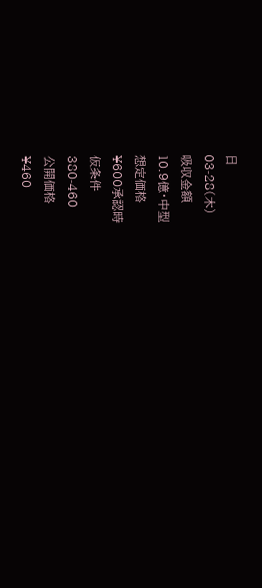日
03-28(木)
吸収金額
10.9億・中型
想定価格
¥600承認時
仮条件
380-460
公開価格
¥460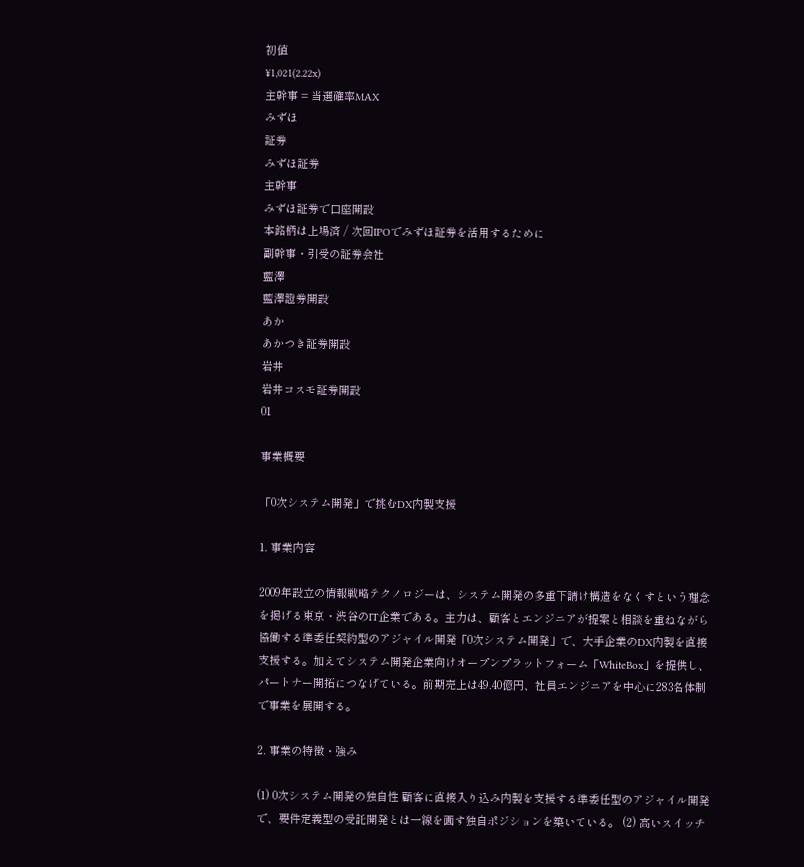初値
¥1,021(2.22x)
主幹事 = 当選確率MAX
みずほ
証券
みずほ証券
主幹事
みずほ証券で口座開設
本銘柄は上場済 / 次回IPOでみずほ証券を活用するために
副幹事・引受の証券会社
藍澤
藍澤證券開設
あか
あかつき証券開設
岩井
岩井コスモ証券開設
01

事業概要

「0次システム開発」で挑むDX内製支援

1. 事業内容

2009年設立の情報戦略テクノロジーは、システム開発の多重下請け構造をなくすという理念を掲げる東京・渋谷のIT企業である。主力は、顧客とエンジニアが提案と相談を重ねながら協働する準委任契約型のアジャイル開発「0次システム開発」で、大手企業のDX内製を直接支援する。加えてシステム開発企業向けオープンプラットフォーム「WhiteBox」を提供し、パートナー開拓につなげている。前期売上は49.40億円、社員エンジニアを中心に283名体制で事業を展開する。

2. 事業の特徴・強み

(1) 0次システム開発の独自性 顧客に直接入り込み内製を支援する準委任型のアジャイル開発で、要件定義型の受託開発とは一線を画す独自ポジションを築いている。 (2) 高いスイッチ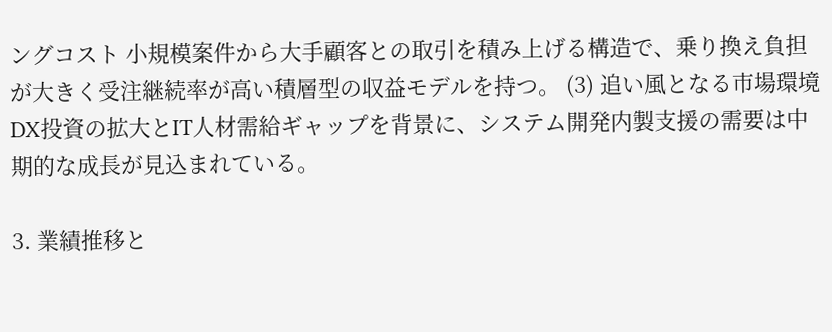ングコスト 小規模案件から大手顧客との取引を積み上げる構造で、乗り換え負担が大きく受注継続率が高い積層型の収益モデルを持つ。 (3) 追い風となる市場環境 DX投資の拡大とIT人材需給ギャップを背景に、システム開発内製支援の需要は中期的な成長が見込まれている。

3. 業績推移と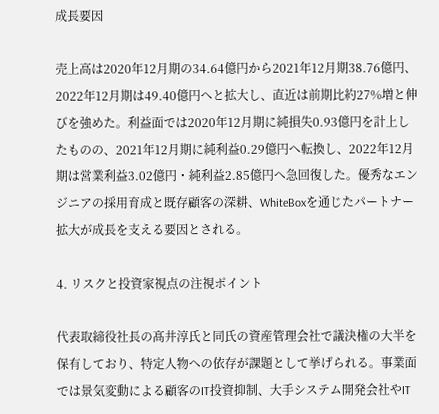成長要因

売上高は2020年12月期の34.64億円から2021年12月期38.76億円、2022年12月期は49.40億円へと拡大し、直近は前期比約27%増と伸びを強めた。利益面では2020年12月期に純損失0.93億円を計上したものの、2021年12月期に純利益0.29億円へ転換し、2022年12月期は営業利益3.02億円・純利益2.85億円へ急回復した。優秀なエンジニアの採用育成と既存顧客の深耕、WhiteBoxを通じたパートナー拡大が成長を支える要因とされる。

4. リスクと投資家視点の注視ポイント

代表取締役社長の髙井淳氏と同氏の資産管理会社で議決権の大半を保有しており、特定人物への依存が課題として挙げられる。事業面では景気変動による顧客のIT投資抑制、大手システム開発会社やIT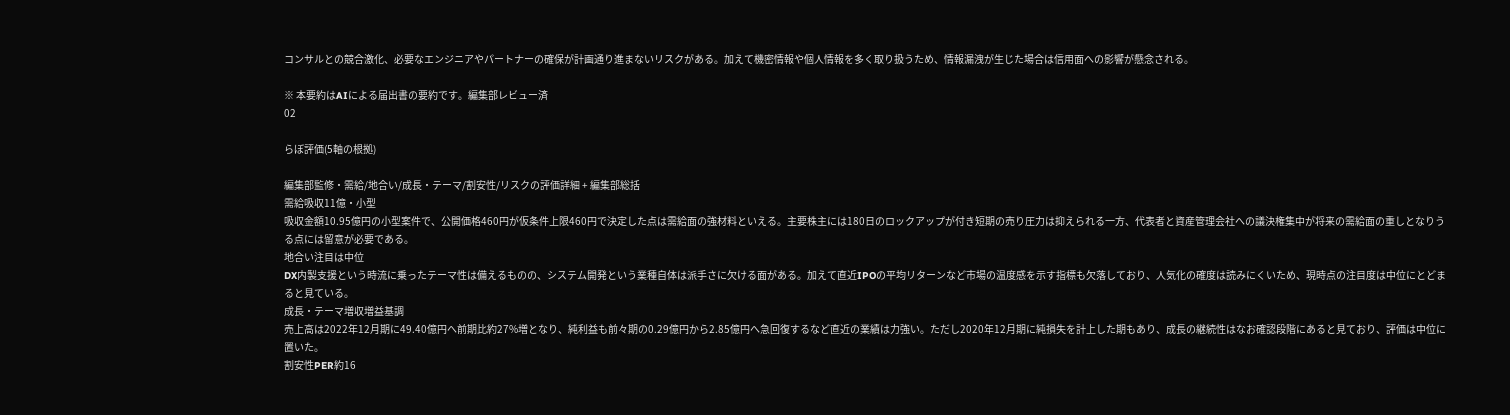コンサルとの競合激化、必要なエンジニアやパートナーの確保が計画通り進まないリスクがある。加えて機密情報や個人情報を多く取り扱うため、情報漏洩が生じた場合は信用面への影響が懸念される。

※ 本要約はAIによる届出書の要約です。編集部レビュー済
02

らぼ評価(5軸の根拠)

編集部監修・需給/地合い/成長・テーマ/割安性/リスクの評価詳細 + 編集部総括
需給吸収11億・小型
吸収金額10.95億円の小型案件で、公開価格460円が仮条件上限460円で決定した点は需給面の強材料といえる。主要株主には180日のロックアップが付き短期の売り圧力は抑えられる一方、代表者と資産管理会社への議決権集中が将来の需給面の重しとなりうる点には留意が必要である。
地合い注目は中位
DX内製支援という時流に乗ったテーマ性は備えるものの、システム開発という業種自体は派手さに欠ける面がある。加えて直近IPOの平均リターンなど市場の温度感を示す指標も欠落しており、人気化の確度は読みにくいため、現時点の注目度は中位にとどまると見ている。
成長・テーマ増収増益基調
売上高は2022年12月期に49.40億円へ前期比約27%増となり、純利益も前々期の0.29億円から2.85億円へ急回復するなど直近の業績は力強い。ただし2020年12月期に純損失を計上した期もあり、成長の継続性はなお確認段階にあると見ており、評価は中位に置いた。
割安性PER約16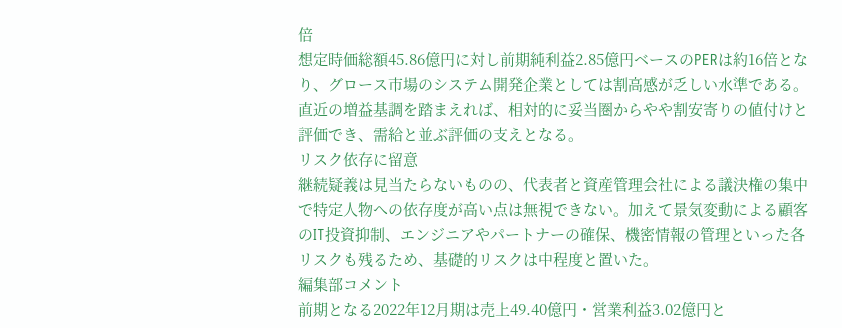倍
想定時価総額45.86億円に対し前期純利益2.85億円ベースのPERは約16倍となり、グロース市場のシステム開発企業としては割高感が乏しい水準である。直近の増益基調を踏まえれば、相対的に妥当圏からやや割安寄りの値付けと評価でき、需給と並ぶ評価の支えとなる。
リスク依存に留意
継続疑義は見当たらないものの、代表者と資産管理会社による議決権の集中で特定人物への依存度が高い点は無視できない。加えて景気変動による顧客のIT投資抑制、エンジニアやパートナーの確保、機密情報の管理といった各リスクも残るため、基礎的リスクは中程度と置いた。
編集部コメント
前期となる2022年12月期は売上49.40億円・営業利益3.02億円と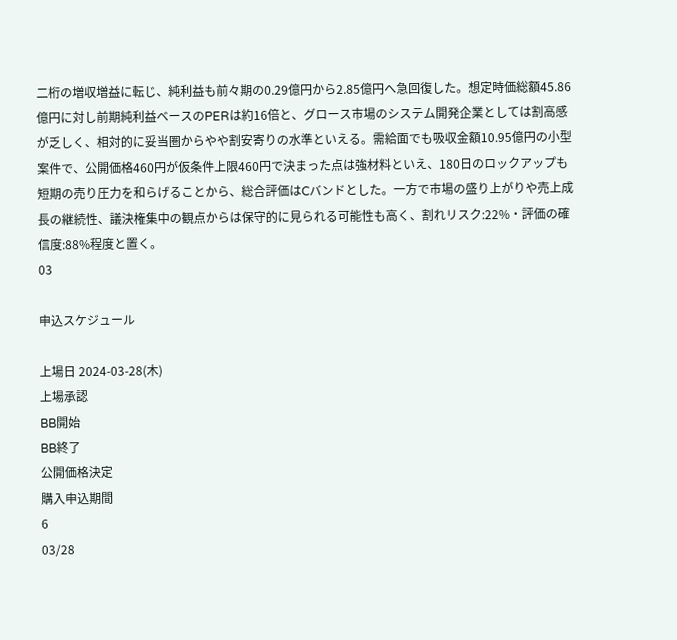二桁の増収増益に転じ、純利益も前々期の0.29億円から2.85億円へ急回復した。想定時価総額45.86億円に対し前期純利益ベースのPERは約16倍と、グロース市場のシステム開発企業としては割高感が乏しく、相対的に妥当圏からやや割安寄りの水準といえる。需給面でも吸収金額10.95億円の小型案件で、公開価格460円が仮条件上限460円で決まった点は強材料といえ、180日のロックアップも短期の売り圧力を和らげることから、総合評価はCバンドとした。一方で市場の盛り上がりや売上成長の継続性、議決権集中の観点からは保守的に見られる可能性も高く、割れリスク:22%・評価の確信度:88%程度と置く。
03

申込スケジュール

上場日 2024-03-28(木)
上場承認
BB開始
BB終了
公開価格決定
購入申込期間
6
03/28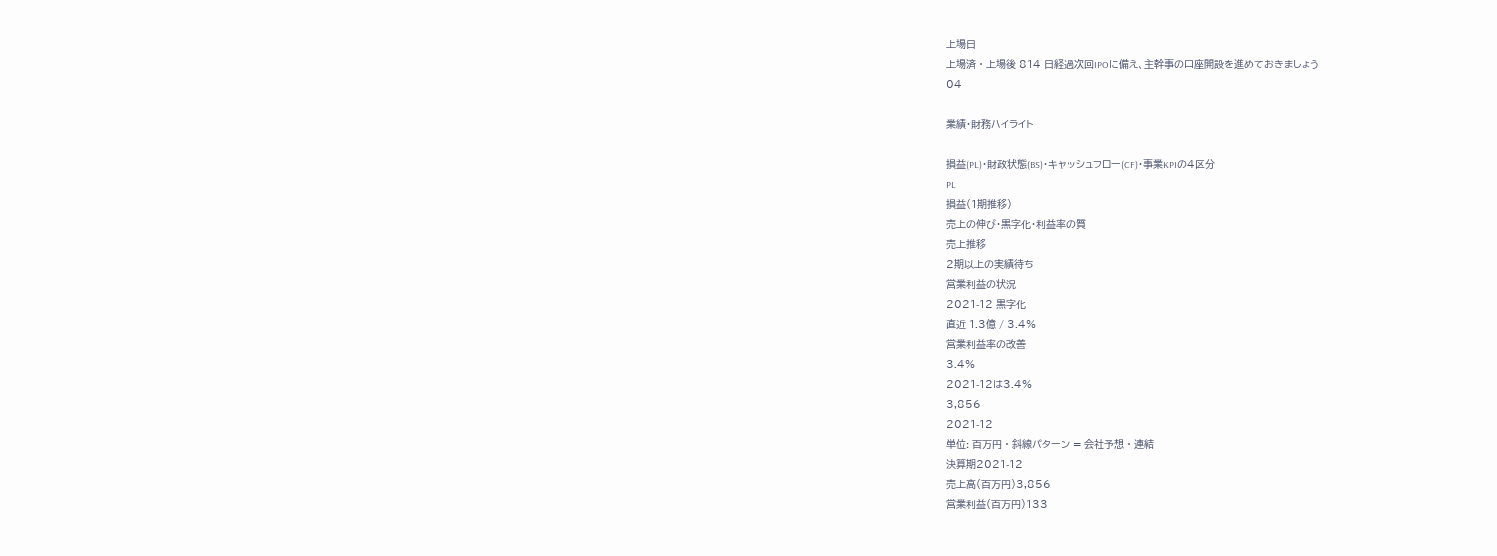上場日
上場済 · 上場後 814 日経過次回IPOに備え、主幹事の口座開設を進めておきましょう
04

業績・財務ハイライト

損益(PL)・財政状態(BS)・キャッシュフロー(CF)・事業KPIの4区分
PL
損益(1期推移)
売上の伸び・黒字化・利益率の質
売上推移
2期以上の実績待ち
営業利益の状況
2021-12 黒字化
直近 1.3億 / 3.4%
営業利益率の改善
3.4%
2021-12は3.4%
3,856
2021-12
単位: 百万円 · 斜線パターン = 会社予想 · 連結
決算期2021-12
売上高(百万円)3,856
営業利益(百万円)133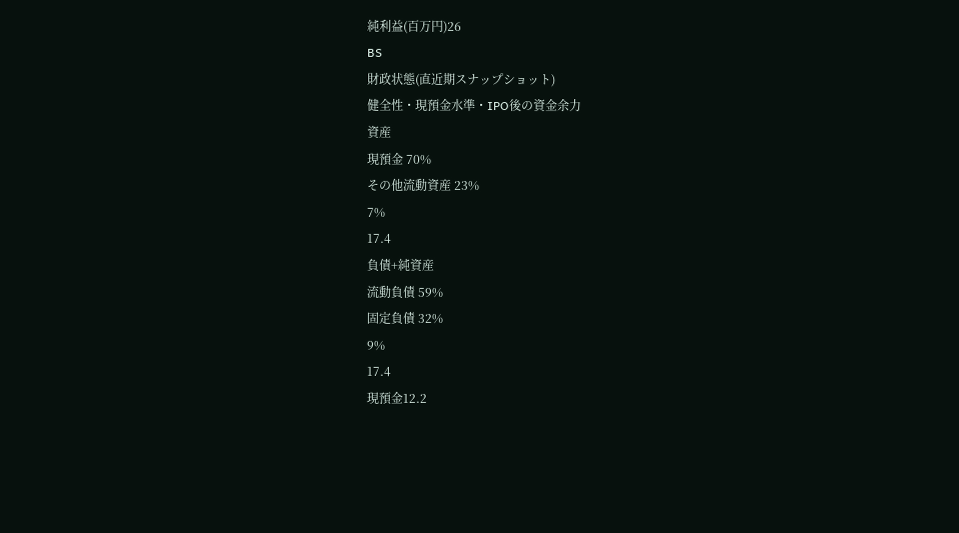純利益(百万円)26
BS
財政状態(直近期スナップショット)
健全性・現預金水準・IPO後の資金余力
資産
現預金 70%
その他流動資産 23%
7%
17.4
負債+純資産
流動負債 59%
固定負債 32%
9%
17.4
現預金12.2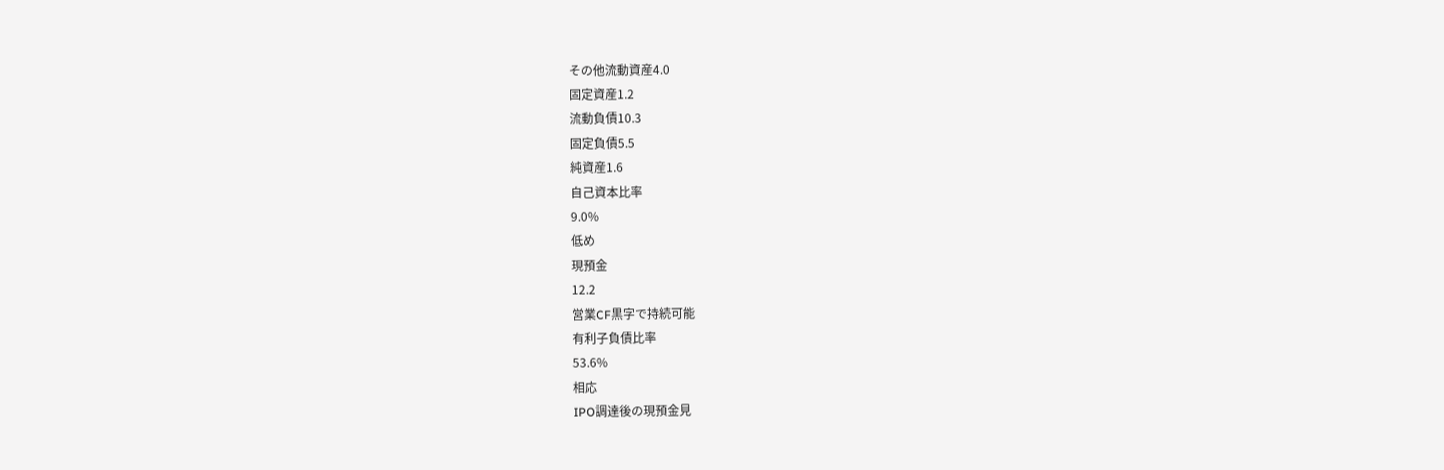その他流動資産4.0
固定資産1.2
流動負債10.3
固定負債5.5
純資産1.6
自己資本比率
9.0%
低め
現預金
12.2
営業CF黒字で持続可能
有利子負債比率
53.6%
相応
IPO調達後の現預金見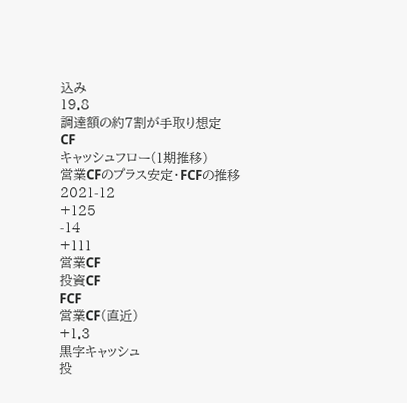込み
19.8
調達額の約7割が手取り想定
CF
キャッシュフロー(1期推移)
営業CFのプラス安定・FCFの推移
2021-12
+125
-14
+111
営業CF
投資CF
FCF
営業CF(直近)
+1.3
黒字キャッシュ
投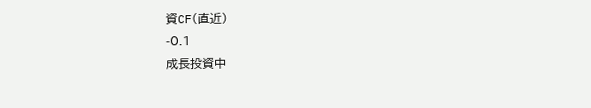資CF(直近)
-0.1
成長投資中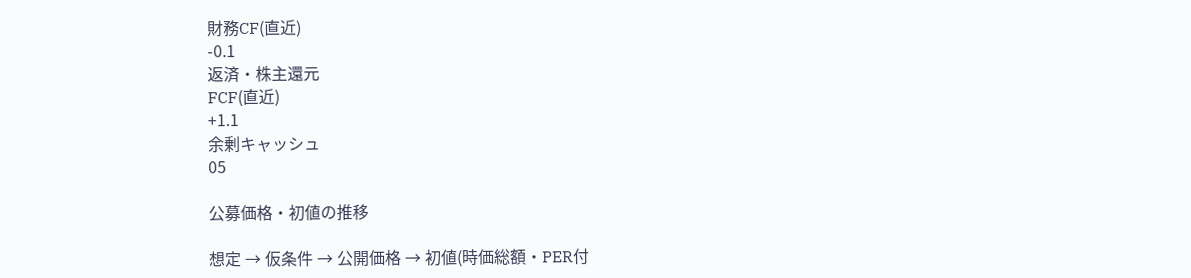財務CF(直近)
-0.1
返済・株主還元
FCF(直近)
+1.1
余剰キャッシュ
05

公募価格・初値の推移

想定 → 仮条件 → 公開価格 → 初値(時価総額・PER付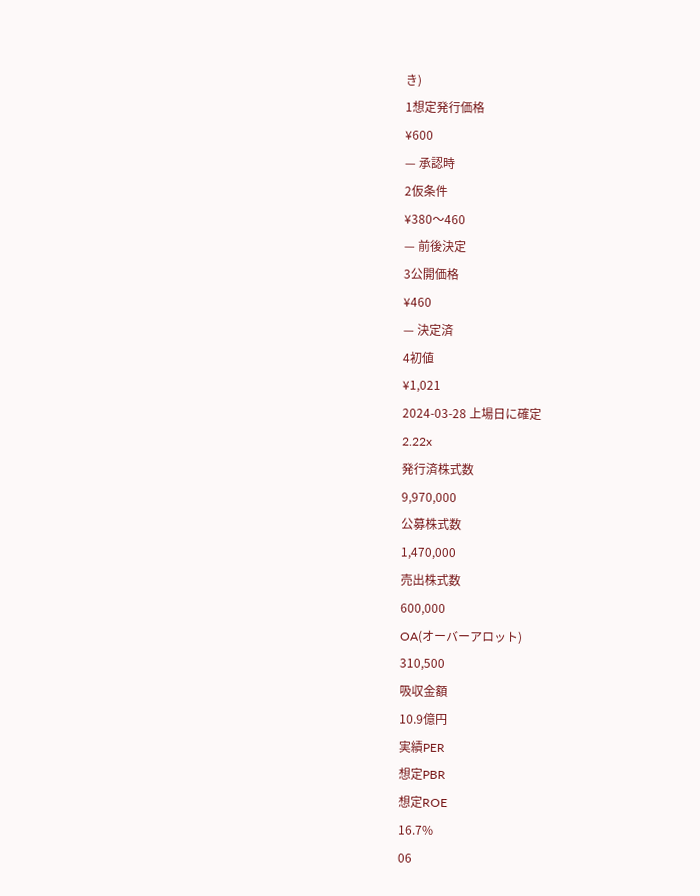き)
1想定発行価格
¥600
— 承認時
2仮条件
¥380〜460
— 前後決定
3公開価格
¥460
— 決定済
4初値
¥1,021
2024-03-28 上場日に確定
2.22x
発行済株式数
9,970,000
公募株式数
1,470,000
売出株式数
600,000
OA(オーバーアロット)
310,500
吸収金額
10.9億円
実績PER
想定PBR
想定ROE
16.7%
06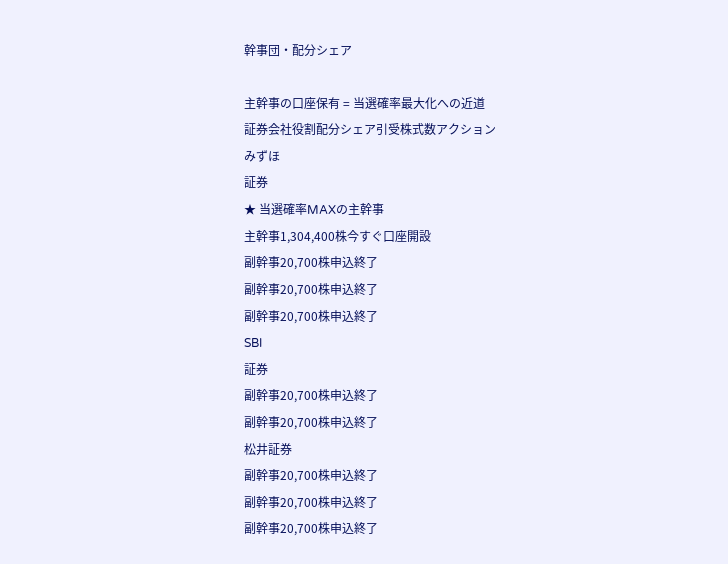幹事団・配分シェア

主幹事の口座保有 = 当選確率最大化への近道
証券会社役割配分シェア引受株式数アクション
みずほ
証券
★ 当選確率MAXの主幹事
主幹事1,304,400株今すぐ口座開設
副幹事20,700株申込終了
副幹事20,700株申込終了
副幹事20,700株申込終了
SBI
証券
副幹事20,700株申込終了
副幹事20,700株申込終了
松井証券
副幹事20,700株申込終了
副幹事20,700株申込終了
副幹事20,700株申込終了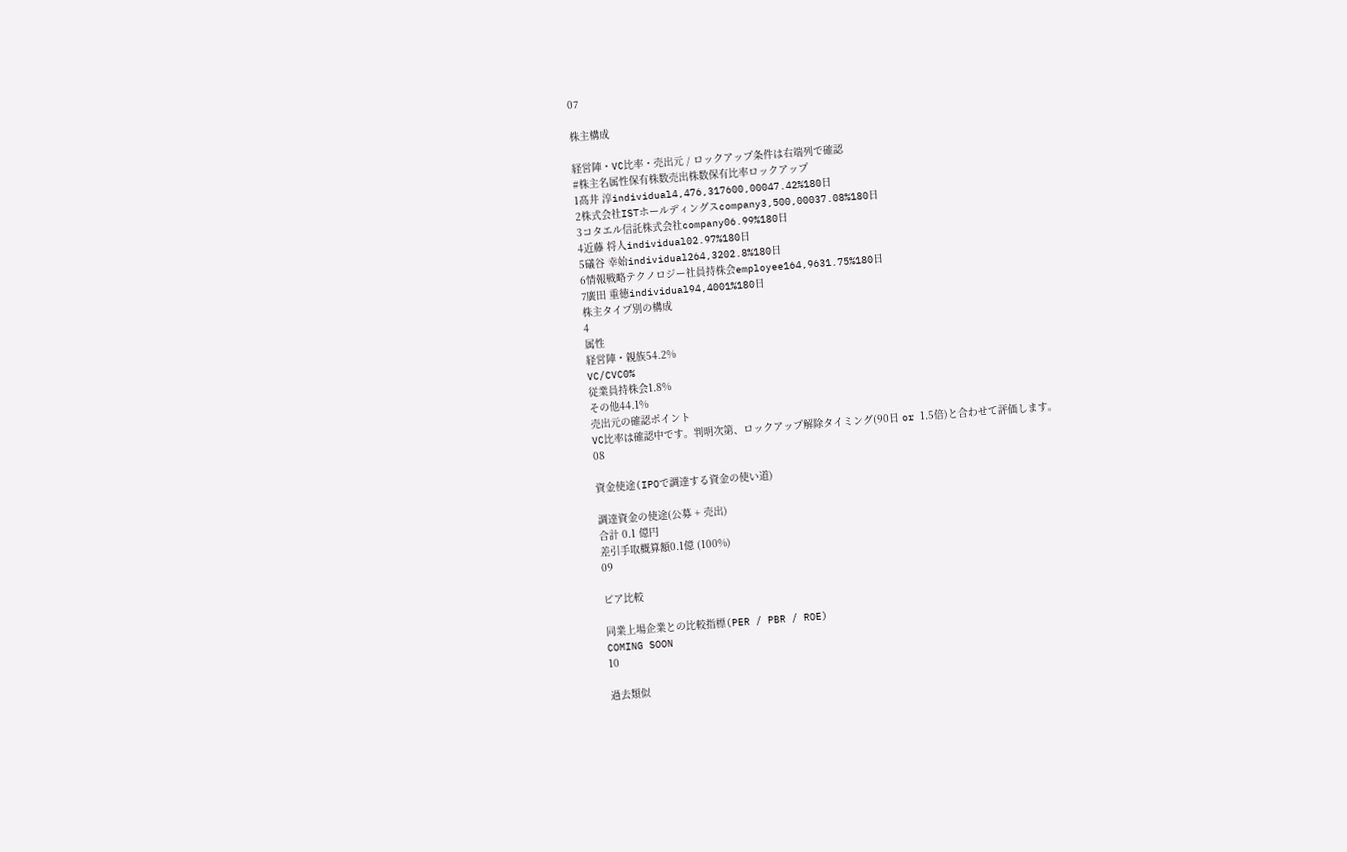07

株主構成

経営陣・VC比率・売出元 / ロックアップ条件は右端列で確認
#株主名属性保有株数売出株数保有比率ロックアップ
1髙井 淳individual4,476,317600,00047.42%180日
2株式会社ISTホールディングスcompany3,500,00037.08%180日
3コタエル信託株式会社company06.99%180日
4近藤 将人individual02.97%180日
5礒谷 幸始individual264,3202.8%180日
6情報戦略テクノロジー社員持株会employee164,9631.75%180日
7廣田 重徳individual94,4001%180日
株主タイプ別の構成
4
属性
経営陣・親族54.2%
VC/CVC0%
従業員持株会1.8%
その他44.1%
売出元の確認ポイント
VC比率は確認中です。判明次第、ロックアップ解除タイミング(90日 or 1.5倍)と合わせて評価します。
08

資金使途(IPOで調達する資金の使い道)

調達資金の使途(公募 + 売出)
合計 0.1 億円
差引手取概算額0.1億 (100%)
09

ピア比較

同業上場企業との比較指標(PER / PBR / ROE)
COMING SOON
10

過去類似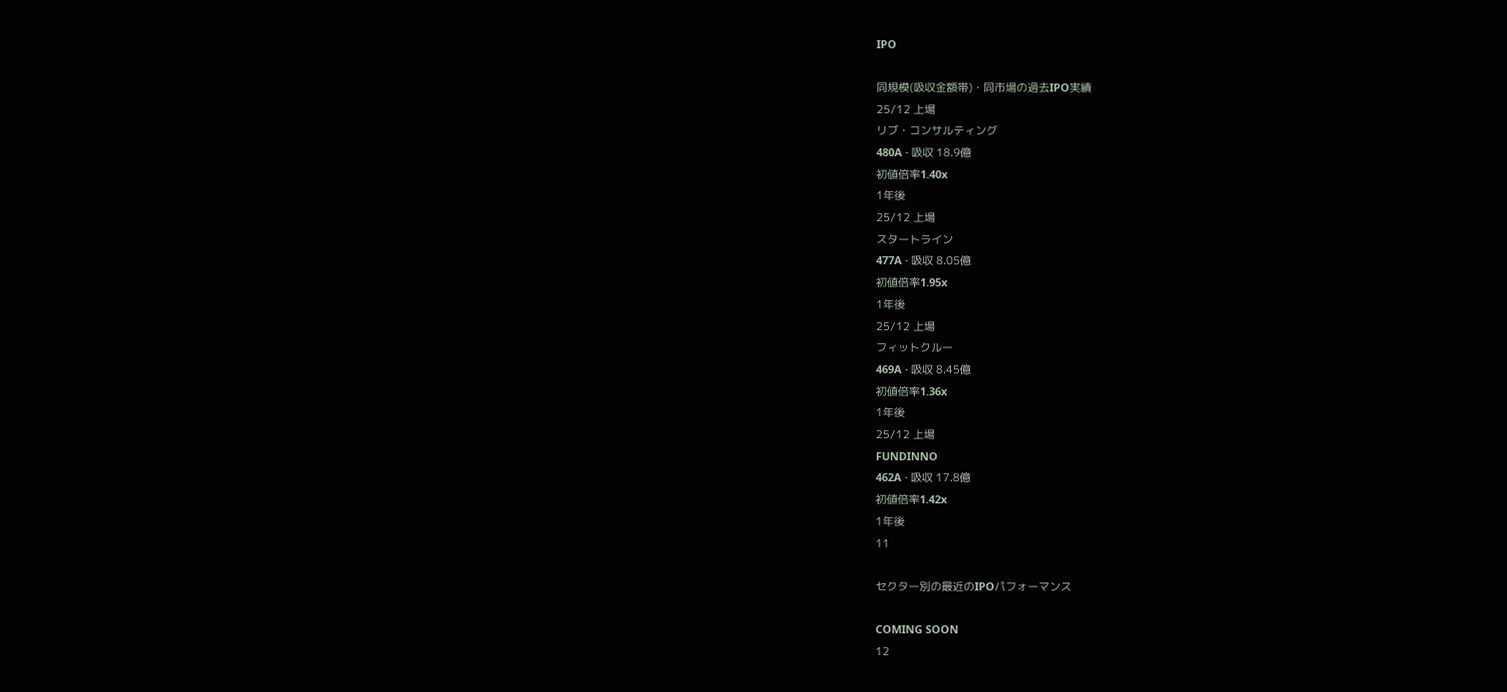IPO

同規模(吸収金額帯)・同市場の過去IPO実績
25/12 上場
リブ・コンサルティング
480A · 吸収 18.9億
初値倍率1.40x
1年後
25/12 上場
スタートライン
477A · 吸収 8.05億
初値倍率1.95x
1年後
25/12 上場
フィットクルー
469A · 吸収 8.45億
初値倍率1.36x
1年後
25/12 上場
FUNDINNO
462A · 吸収 17.8億
初値倍率1.42x
1年後
11

セクター別の最近のIPOパフォーマンス

COMING SOON
12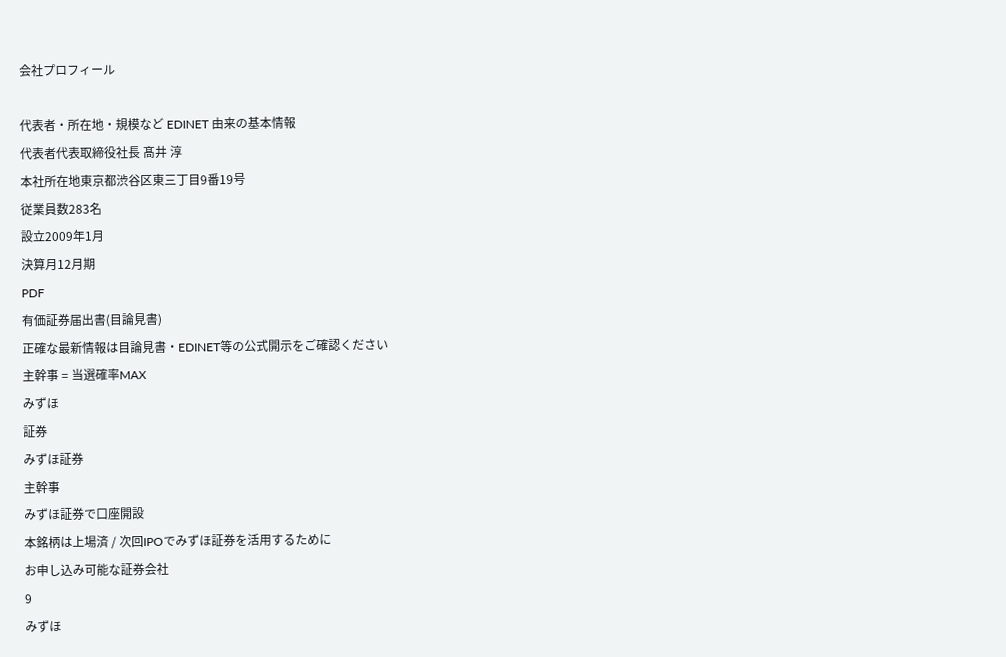会社プロフィール

代表者・所在地・規模など EDINET 由来の基本情報
代表者代表取締役社長 髙井 淳
本社所在地東京都渋谷区東三丁目9番19号
従業員数283名
設立2009年1月
決算月12月期
PDF
有価証券届出書(目論見書)
正確な最新情報は目論見書・EDINET等の公式開示をご確認ください
主幹事 = 当選確率MAX
みずほ
証券
みずほ証券
主幹事
みずほ証券で口座開設
本銘柄は上場済 / 次回IPOでみずほ証券を活用するために
お申し込み可能な証券会社
9
みずほ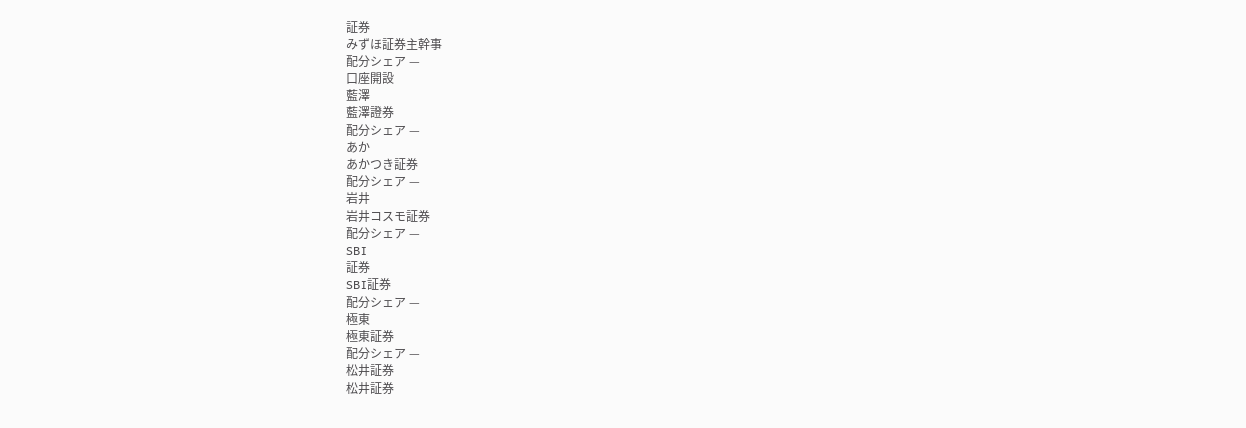証券
みずほ証券主幹事
配分シェア —
口座開設
藍澤
藍澤證券
配分シェア —
あか
あかつき証券
配分シェア —
岩井
岩井コスモ証券
配分シェア —
SBI
証券
SBI証券
配分シェア —
極東
極東証券
配分シェア —
松井証券
松井証券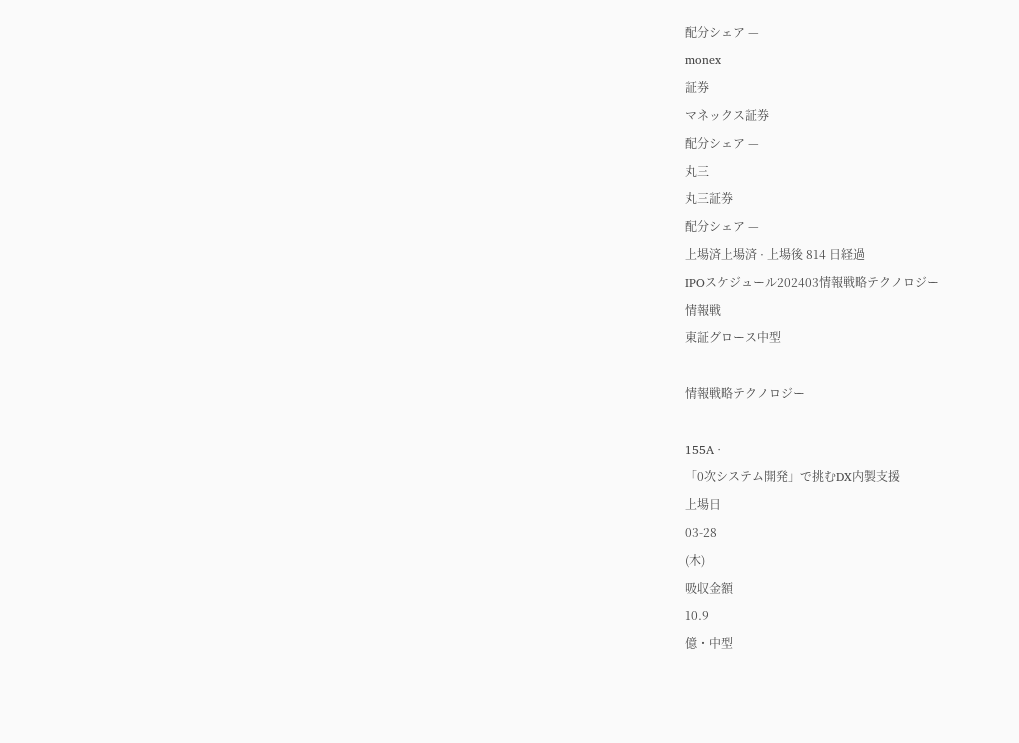配分シェア —
monex
証券
マネックス証券
配分シェア —
丸三
丸三証券
配分シェア —
上場済上場済 · 上場後 814 日経過
IPOスケジュール202403情報戦略テクノロジー
情報戦
東証グロース中型

情報戦略テクノロジー

155A ·
「0次システム開発」で挑むDX内製支援
上場日
03-28
(木)
吸収金額
10.9
億・中型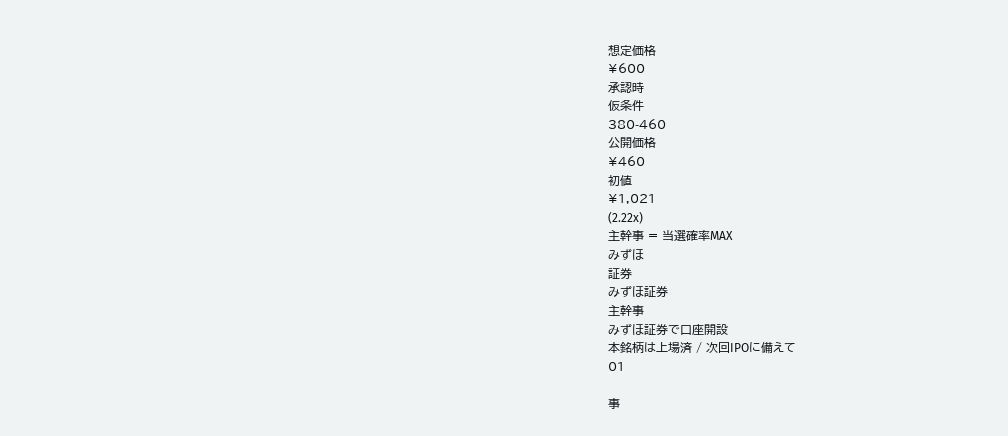想定価格
¥600
承認時
仮条件
380-460
公開価格
¥460
初値
¥1,021
(2.22x)
主幹事 = 当選確率MAX
みずほ
証券
みずほ証券
主幹事
みずほ証券で口座開設
本銘柄は上場済 / 次回IPOに備えて
01

事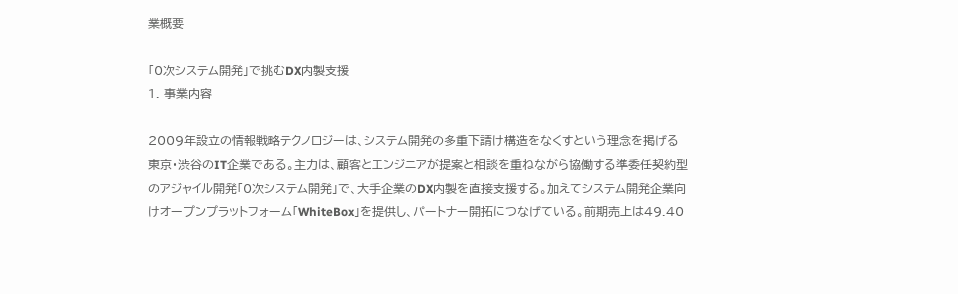業概要

「0次システム開発」で挑むDX内製支援
1. 事業内容

2009年設立の情報戦略テクノロジーは、システム開発の多重下請け構造をなくすという理念を掲げる東京・渋谷のIT企業である。主力は、顧客とエンジニアが提案と相談を重ねながら協働する準委任契約型のアジャイル開発「0次システム開発」で、大手企業のDX内製を直接支援する。加えてシステム開発企業向けオープンプラットフォーム「WhiteBox」を提供し、パートナー開拓につなげている。前期売上は49.40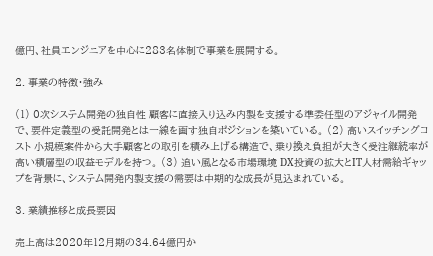億円、社員エンジニアを中心に283名体制で事業を展開する。

2. 事業の特徴・強み

(1) 0次システム開発の独自性 顧客に直接入り込み内製を支援する準委任型のアジャイル開発で、要件定義型の受託開発とは一線を画す独自ポジションを築いている。 (2) 高いスイッチングコスト 小規模案件から大手顧客との取引を積み上げる構造で、乗り換え負担が大きく受注継続率が高い積層型の収益モデルを持つ。 (3) 追い風となる市場環境 DX投資の拡大とIT人材需給ギャップを背景に、システム開発内製支援の需要は中期的な成長が見込まれている。

3. 業績推移と成長要因

売上高は2020年12月期の34.64億円か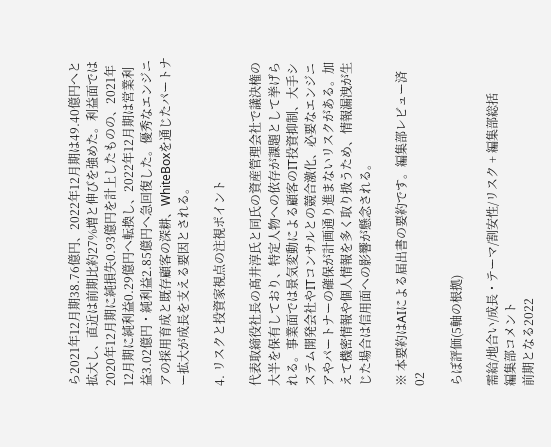ら2021年12月期38.76億円、2022年12月期は49.40億円へと拡大し、直近は前期比約27%増と伸びを強めた。利益面では2020年12月期に純損失0.93億円を計上したものの、2021年12月期に純利益0.29億円へ転換し、2022年12月期は営業利益3.02億円・純利益2.85億円へ急回復した。優秀なエンジニアの採用育成と既存顧客の深耕、WhiteBoxを通じたパートナー拡大が成長を支える要因とされる。

4. リスクと投資家視点の注視ポイント

代表取締役社長の髙井淳氏と同氏の資産管理会社で議決権の大半を保有しており、特定人物への依存が課題として挙げられる。事業面では景気変動による顧客のIT投資抑制、大手システム開発会社やITコンサルとの競合激化、必要なエンジニアやパートナーの確保が計画通り進まないリスクがある。加えて機密情報や個人情報を多く取り扱うため、情報漏洩が生じた場合は信用面への影響が懸念される。

※ 本要約はAIによる届出書の要約です。編集部レビュー済
02

らぼ評価(5軸の根拠)

需給/地合い/成長・テーマ/割安性/リスク + 編集部総括
編集部コメント
前期となる2022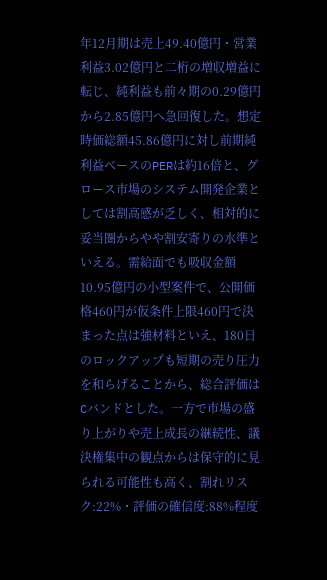年12月期は売上49.40億円・営業利益3.02億円と二桁の増収増益に転じ、純利益も前々期の0.29億円から2.85億円へ急回復した。想定時価総額45.86億円に対し前期純利益ベースのPERは約16倍と、グロース市場のシステム開発企業としては割高感が乏しく、相対的に妥当圏からやや割安寄りの水準といえる。需給面でも吸収金額10.95億円の小型案件で、公開価格460円が仮条件上限460円で決まった点は強材料といえ、180日のロックアップも短期の売り圧力を和らげることから、総合評価はCバンドとした。一方で市場の盛り上がりや売上成長の継続性、議決権集中の観点からは保守的に見られる可能性も高く、割れリスク:22%・評価の確信度:88%程度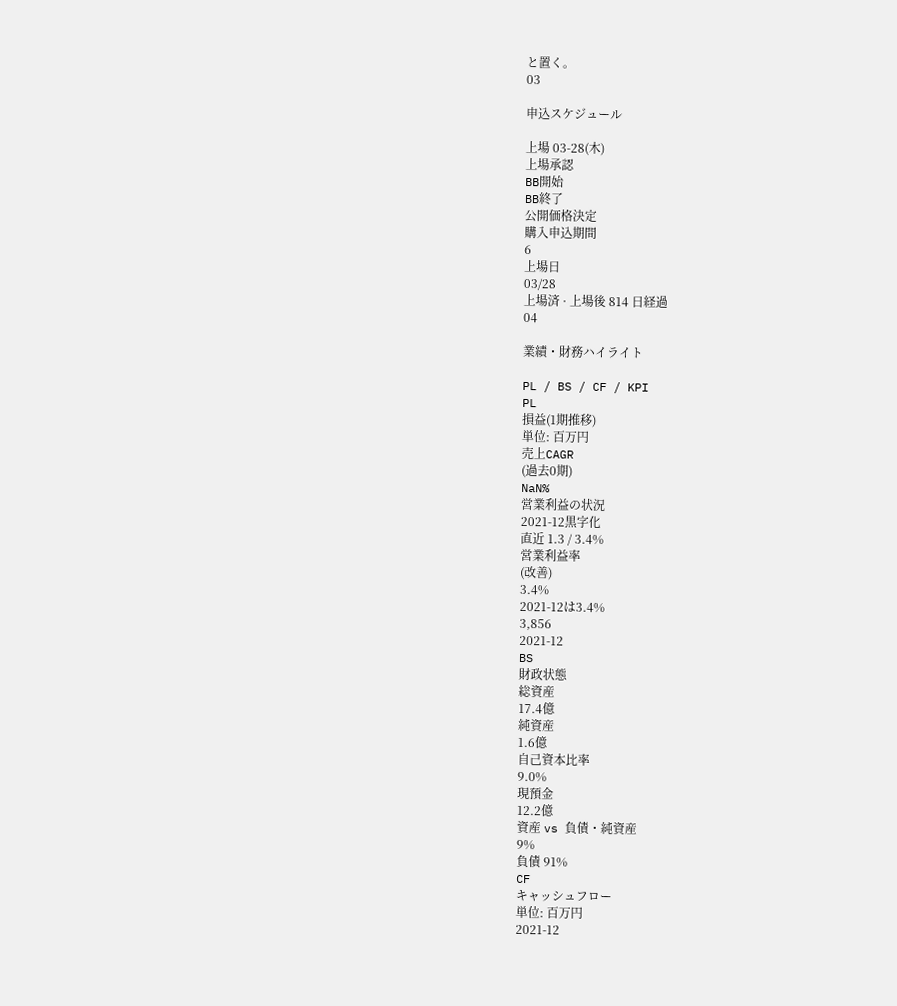と置く。
03

申込スケジュール

上場 03-28(木)
上場承認
BB開始
BB終了
公開価格決定
購入申込期間
6
上場日
03/28
上場済 · 上場後 814 日経過
04

業績・財務ハイライト

PL / BS / CF / KPI
PL
損益(1期推移)
単位: 百万円
売上CAGR
(過去0期)
NaN%
営業利益の状況
2021-12黒字化
直近 1.3 / 3.4%
営業利益率
(改善)
3.4%
2021-12は3.4%
3,856
2021-12
BS
財政状態
総資産
17.4億
純資産
1.6億
自己資本比率
9.0%
現預金
12.2億
資産 vs 負債・純資産
9%
負債 91%
CF
キャッシュフロー
単位: 百万円
2021-12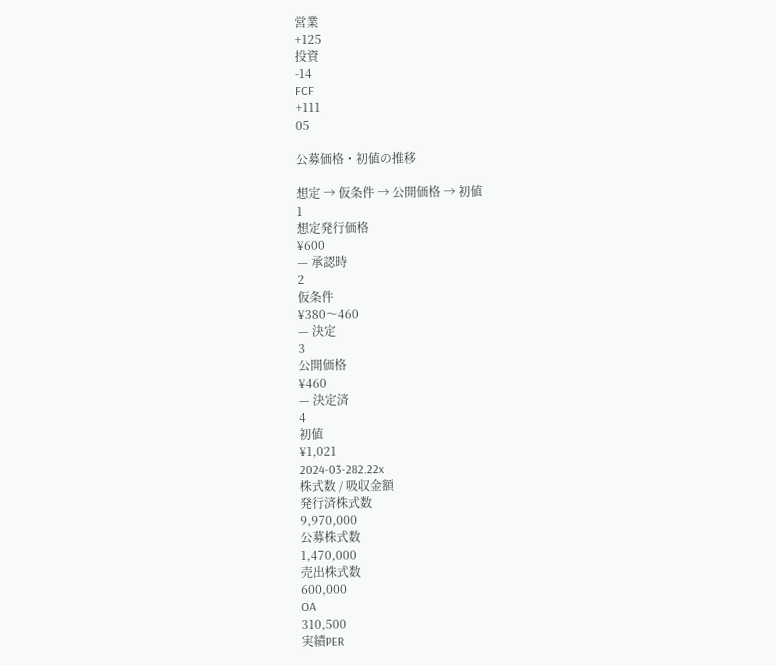営業
+125
投資
-14
FCF
+111
05

公募価格・初値の推移

想定 → 仮条件 → 公開価格 → 初値
1
想定発行価格
¥600
— 承認時
2
仮条件
¥380〜460
— 決定
3
公開価格
¥460
— 決定済
4
初値
¥1,021
2024-03-282.22x
株式数 / 吸収金額
発行済株式数
9,970,000
公募株式数
1,470,000
売出株式数
600,000
OA
310,500
実績PER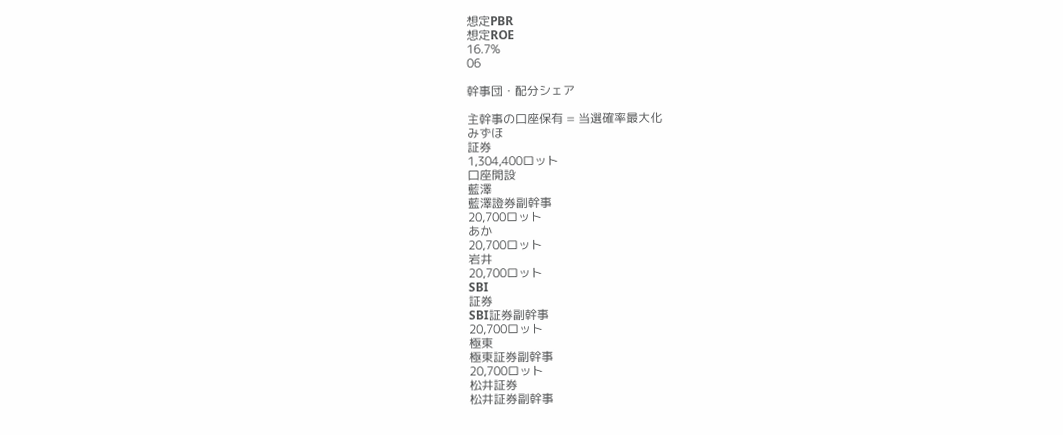想定PBR
想定ROE
16.7%
06

幹事団・配分シェア

主幹事の口座保有 = 当選確率最大化
みずほ
証券
1,304,400ロット
口座開設
藍澤
藍澤證券副幹事
20,700ロット
あか
20,700ロット
岩井
20,700ロット
SBI
証券
SBI証券副幹事
20,700ロット
極東
極東証券副幹事
20,700ロット
松井証券
松井証券副幹事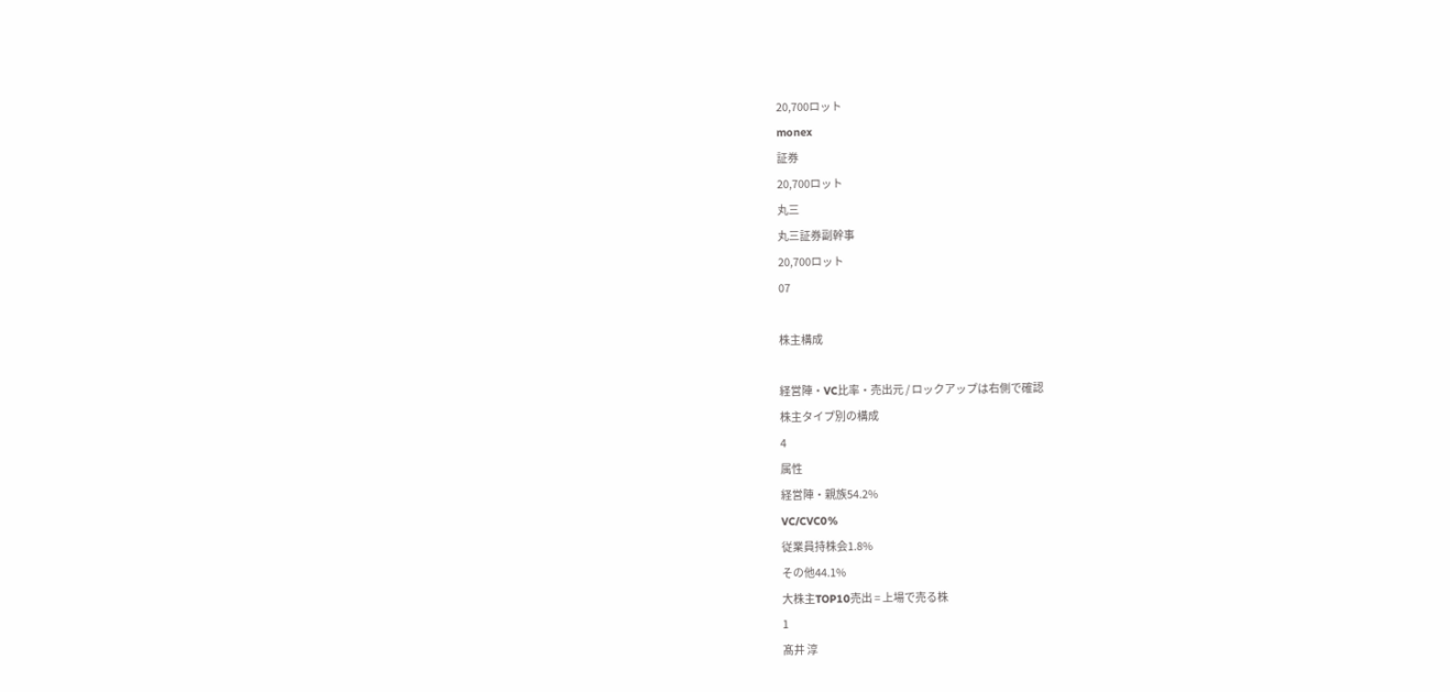20,700ロット
monex
証券
20,700ロット
丸三
丸三証券副幹事
20,700ロット
07

株主構成

経営陣・VC比率・売出元 / ロックアップは右側で確認
株主タイプ別の構成
4
属性
経営陣・親族54.2%
VC/CVC0%
従業員持株会1.8%
その他44.1%
大株主TOP10売出 = 上場で売る株
1
髙井 淳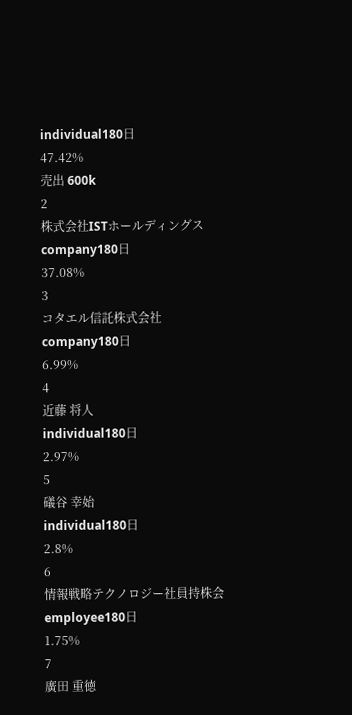individual180日
47.42%
売出 600k
2
株式会社ISTホールディングス
company180日
37.08%
3
コタエル信託株式会社
company180日
6.99%
4
近藤 将人
individual180日
2.97%
5
礒谷 幸始
individual180日
2.8%
6
情報戦略テクノロジー社員持株会
employee180日
1.75%
7
廣田 重徳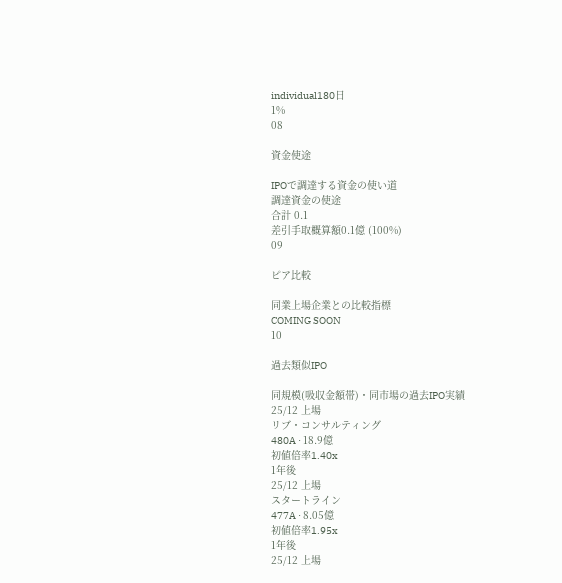individual180日
1%
08

資金使途

IPOで調達する資金の使い道
調達資金の使途
合計 0.1
差引手取概算額0.1億 (100%)
09

ピア比較

同業上場企業との比較指標
COMING SOON
10

過去類似IPO

同規模(吸収金額帯)・同市場の過去IPO実績
25/12 上場
リブ・コンサルティング
480A · 18.9億
初値倍率1.40x
1年後
25/12 上場
スタートライン
477A · 8.05億
初値倍率1.95x
1年後
25/12 上場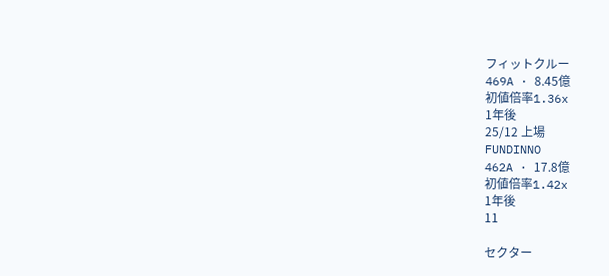フィットクルー
469A · 8.45億
初値倍率1.36x
1年後
25/12 上場
FUNDINNO
462A · 17.8億
初値倍率1.42x
1年後
11

セクター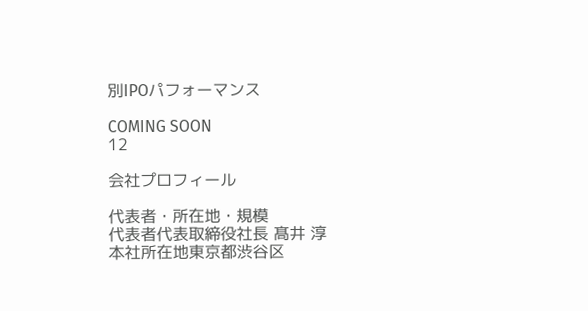別IPOパフォーマンス

COMING SOON
12

会社プロフィール

代表者・所在地・規模
代表者代表取締役社長 髙井 淳
本社所在地東京都渋谷区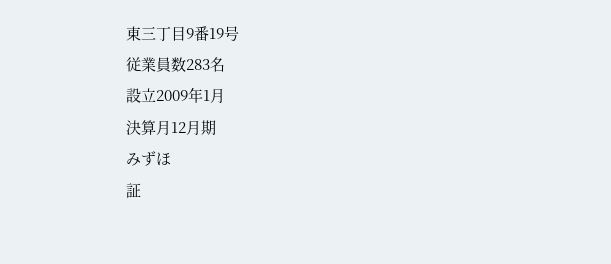東三丁目9番19号
従業員数283名
設立2009年1月
決算月12月期
みずほ
証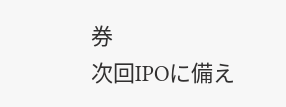券
次回IPOに備え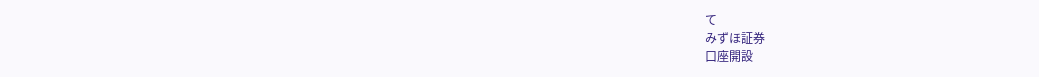て
みずほ証券
口座開設